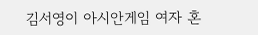김서영이 아시안게임 여자 혼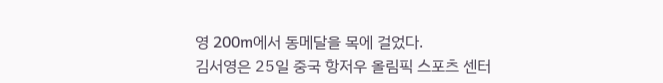영 200m에서 동메달을 목에 걸었다.
김서영은 25일 중국 항저우 올림픽 스포츠 센터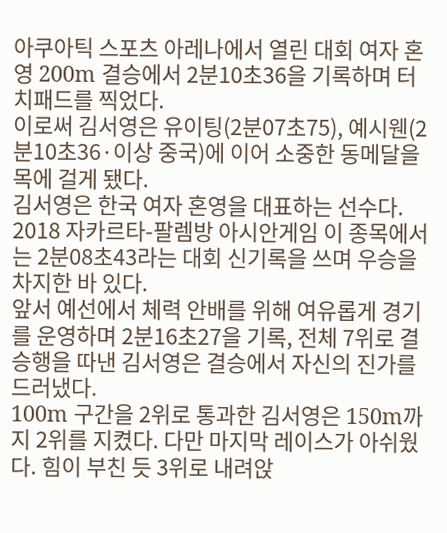아쿠아틱 스포츠 아레나에서 열린 대회 여자 혼영 200m 결승에서 2분10초36을 기록하며 터치패드를 찍었다.
이로써 김서영은 유이팅(2분07초75), 예시웬(2분10초36·이상 중국)에 이어 소중한 동메달을 목에 걸게 됐다.
김서영은 한국 여자 혼영을 대표하는 선수다. 2018 자카르타-팔렘방 아시안게임 이 종목에서는 2분08초43라는 대회 신기록을 쓰며 우승을 차지한 바 있다.
앞서 예선에서 체력 안배를 위해 여유롭게 경기를 운영하며 2분16초27을 기록, 전체 7위로 결승행을 따낸 김서영은 결승에서 자신의 진가를 드러냈다.
100m 구간을 2위로 통과한 김서영은 150m까지 2위를 지켰다. 다만 마지막 레이스가 아쉬웠다. 힘이 부친 듯 3위로 내려앉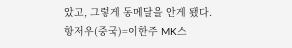았고, 그렇게 동메달을 안게 됐다.
항저우(중국)=이한주 MK스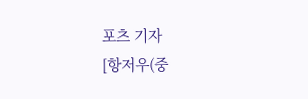포츠 기자
[항저우(중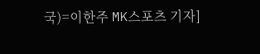국)=이한주 MK스포츠 기자]